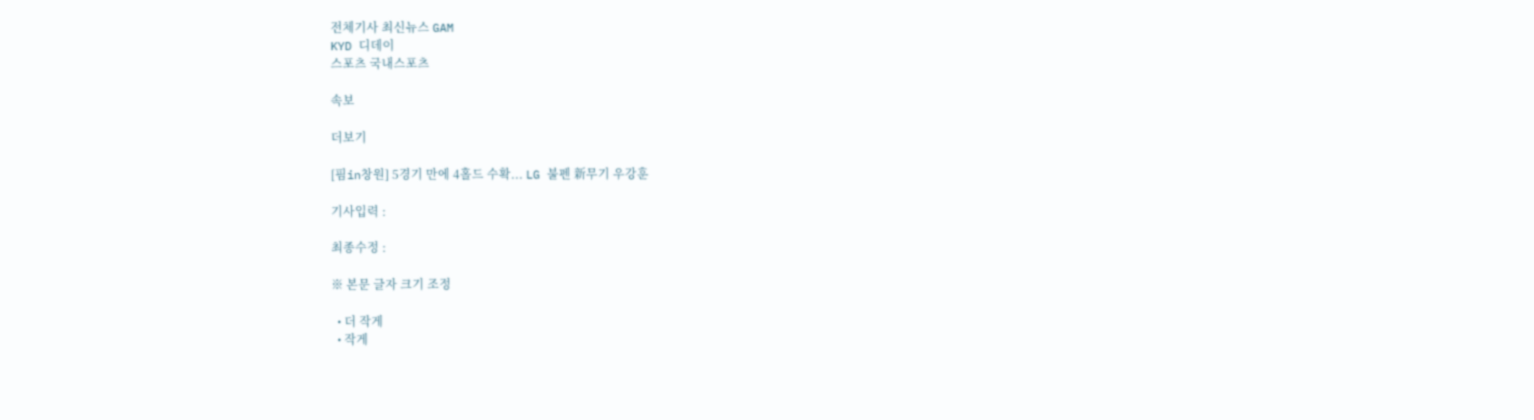전체기사 최신뉴스 GAM
KYD 디데이
스포츠 국내스포츠

속보

더보기

[핌in창원] 5경기 만에 4홀드 수확... LG 불펜 新무기 우강훈

기사입력 :

최종수정 :

※ 본문 글자 크기 조정

  • 더 작게
  • 작게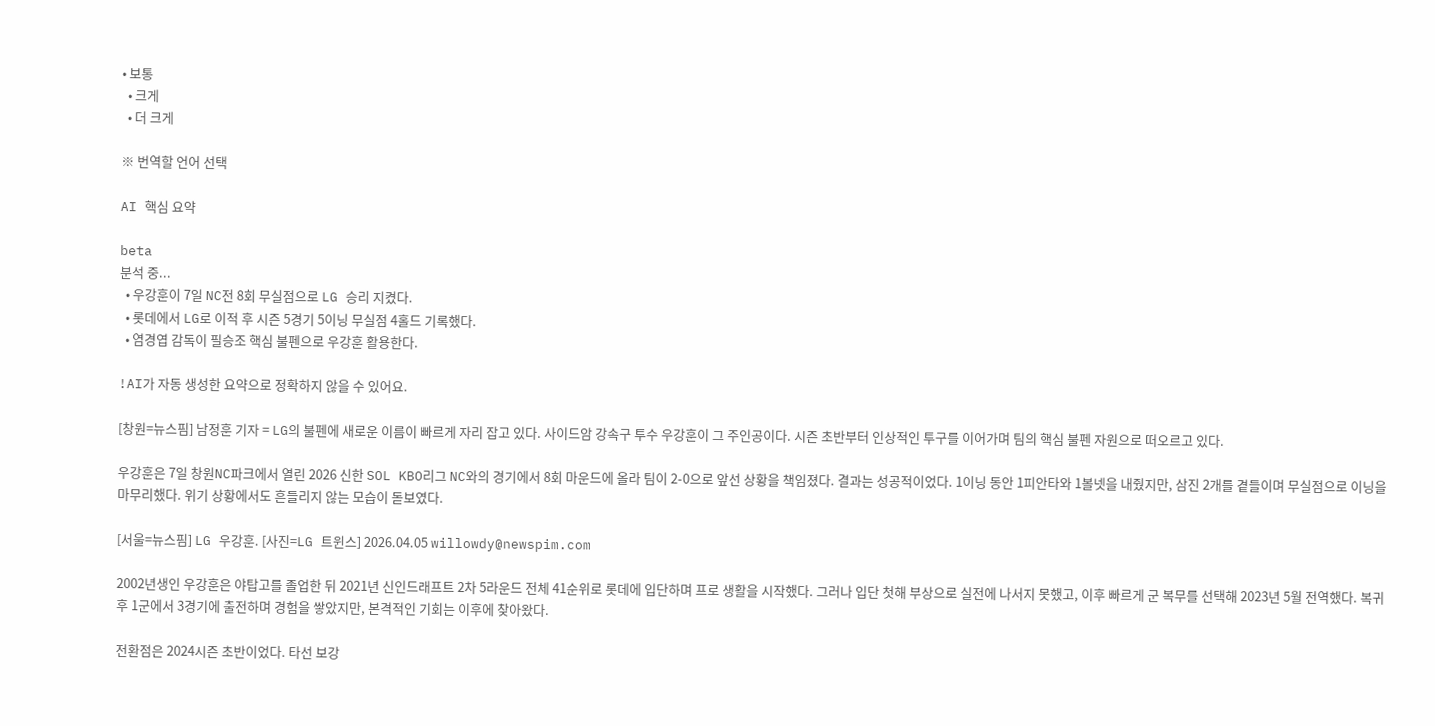• 보통
  • 크게
  • 더 크게

※ 번역할 언어 선택

AI 핵심 요약

beta
분석 중...
  • 우강훈이 7일 NC전 8회 무실점으로 LG 승리 지켰다.
  • 롯데에서 LG로 이적 후 시즌 5경기 5이닝 무실점 4홀드 기록했다.
  • 염경엽 감독이 필승조 핵심 불펜으로 우강훈 활용한다.

!AI가 자동 생성한 요약으로 정확하지 않을 수 있어요.

[창원=뉴스핌] 남정훈 기자 = LG의 불펜에 새로운 이름이 빠르게 자리 잡고 있다. 사이드암 강속구 투수 우강훈이 그 주인공이다. 시즌 초반부터 인상적인 투구를 이어가며 팀의 핵심 불펜 자원으로 떠오르고 있다.

우강훈은 7일 창원NC파크에서 열린 2026 신한 SOL KBO리그 NC와의 경기에서 8회 마운드에 올라 팀이 2-0으로 앞선 상황을 책임졌다. 결과는 성공적이었다. 1이닝 동안 1피안타와 1볼넷을 내줬지만, 삼진 2개를 곁들이며 무실점으로 이닝을 마무리했다. 위기 상황에서도 흔들리지 않는 모습이 돋보였다.

[서울=뉴스핌] LG 우강훈. [사진=LG 트윈스] 2026.04.05 willowdy@newspim.com

2002년생인 우강훈은 야탑고를 졸업한 뒤 2021년 신인드래프트 2차 5라운드 전체 41순위로 롯데에 입단하며 프로 생활을 시작했다. 그러나 입단 첫해 부상으로 실전에 나서지 못했고, 이후 빠르게 군 복무를 선택해 2023년 5월 전역했다. 복귀 후 1군에서 3경기에 출전하며 경험을 쌓았지만, 본격적인 기회는 이후에 찾아왔다.

전환점은 2024시즌 초반이었다. 타선 보강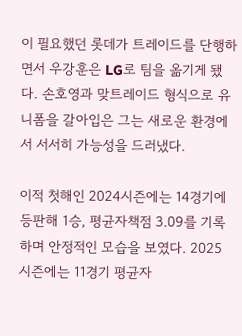이 필요했던 롯데가 트레이드를 단행하면서 우강훈은 LG로 팀을 옮기게 됐다. 손호영과 맞트레이드 형식으로 유니폼을 갈아입은 그는 새로운 환경에서 서서히 가능성을 드러냈다.

이적 첫해인 2024시즌에는 14경기에 등판해 1승, 평균자책점 3.09를 기록하며 안정적인 모습을 보였다. 2025 시즌에는 11경기 평균자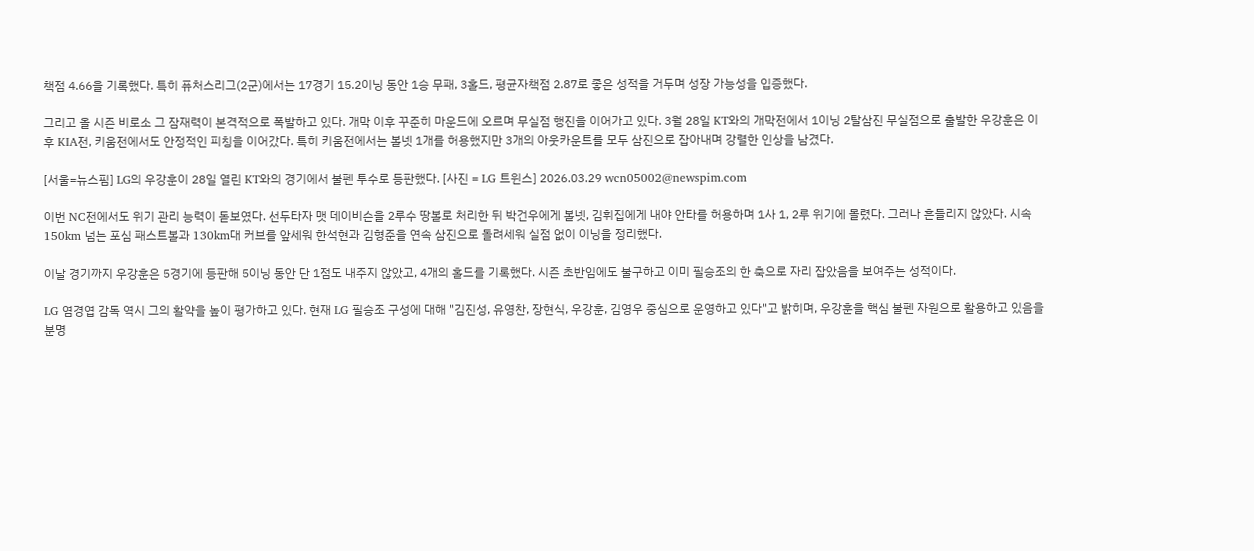책점 4.66을 기록했다. 특히 퓨처스리그(2군)에서는 17경기 15.2이닝 동안 1승 무패, 3홀드, 평균자책점 2.87로 좋은 성적을 거두며 성장 가능성을 입증했다.

그리고 올 시즌 비로소 그 잠재력이 본격적으로 폭발하고 있다. 개막 이후 꾸준히 마운드에 오르며 무실점 행진을 이어가고 있다. 3월 28일 KT와의 개막전에서 1이닝 2탈삼진 무실점으로 출발한 우강훈은 이후 KIA전, 키움전에서도 안정적인 피칭을 이어갔다. 특히 키움전에서는 볼넷 1개를 허용했지만 3개의 아웃카운트를 모두 삼진으로 잡아내며 강렬한 인상을 남겼다.

[서울=뉴스핌] LG의 우강훈이 28일 열린 KT와의 경기에서 불펜 투수로 등판했다. [사진 = LG 트윈스] 2026.03.29 wcn05002@newspim.com

이번 NC전에서도 위기 관리 능력이 돋보였다. 선두타자 맷 데이비슨을 2루수 땅볼로 처리한 뒤 박건우에게 볼넷, 김휘집에게 내야 안타를 허용하며 1사 1, 2루 위기에 몰렸다. 그러나 흔들리지 않았다. 시속 150km 넘는 포심 패스트볼과 130km대 커브를 앞세워 한석현과 김형준을 연속 삼진으로 돌려세워 실점 없이 이닝을 정리했다.

이날 경기까지 우강훈은 5경기에 등판해 5이닝 동안 단 1점도 내주지 않았고, 4개의 홀드를 기록했다. 시즌 초반임에도 불구하고 이미 필승조의 한 축으로 자리 잡았음을 보여주는 성적이다.

LG 염경엽 감독 역시 그의 활약을 높이 평가하고 있다. 현재 LG 필승조 구성에 대해 "김진성, 유영찬, 장현식, 우강훈, 김영우 중심으로 운영하고 있다"고 밝히며, 우강훈을 핵심 불펜 자원으로 활용하고 있음을 분명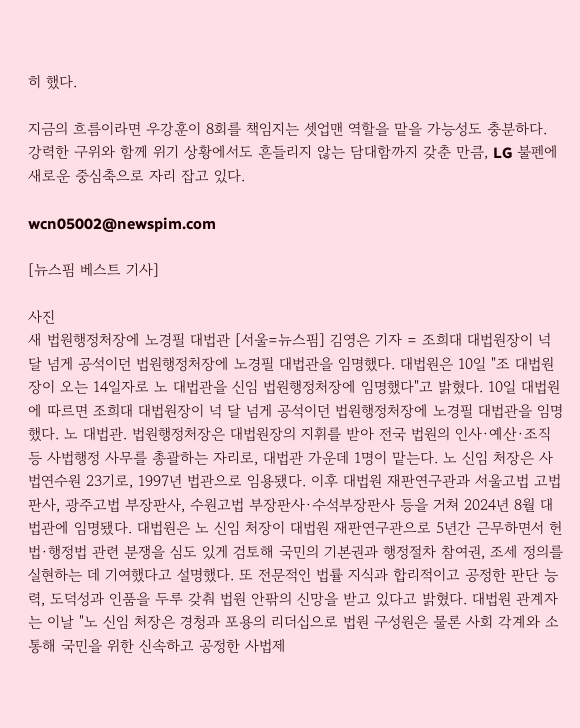히 했다.

지금의 흐름이라면 우강훈이 8회를 책임지는 셋업맨 역할을 맡을 가능성도 충분하다. 강력한 구위와 함께 위기 상황에서도 흔들리지 않는 담대함까지 갖춘 만큼, LG 불펜에 새로운 중심축으로 자리 잡고 있다.

wcn05002@newspim.com

[뉴스핌 베스트 기사]

사진
새 법원행정처장에 노경필 대법관 [서울=뉴스핌] 김영은 기자 = 조희대 대법원장이 넉 달 넘게 공석이던 법원행정처장에 노경필 대법관을 임명했다. 대법원은 10일 "조 대법원장이 오는 14일자로 노 대법관을 신임 법원행정처장에 임명했다"고 밝혔다. 10일 대법원에 따르면 조희대 대법원장이 넉 달 넘게 공석이던 법원행정처장에 노경필 대법관을 임명했다. 노 대법관. 법원행정처장은 대법원장의 지휘를 받아 전국 법원의 인사·예산·조직 등 사법행정 사무를 총괄하는 자리로, 대법관 가운데 1명이 맡는다. 노 신임 처장은 사법연수원 23기로, 1997년 법관으로 임용됐다. 이후 대법원 재판연구관과 서울고법 고법판사, 광주고법 부장판사, 수원고법 부장판사·수석부장판사 등을 거쳐 2024년 8월 대법관에 임명됐다. 대법원은 노 신임 처장이 대법원 재판연구관으로 5년간 근무하면서 헌법·행정법 관련 분쟁을 심도 있게 검토해 국민의 기본권과 행정절차 참여권, 조세 정의를 실현하는 데 기여했다고 설명했다. 또 전문적인 법률 지식과 합리적이고 공정한 판단 능력, 도덕성과 인품을 두루 갖춰 법원 안팎의 신망을 받고 있다고 밝혔다. 대법원 관계자는 이날 "노 신임 처장은 경청과 포용의 리더십으로 법원 구성원은 물론 사회 각계와 소통해 국민을 위한 신속하고 공정한 사법제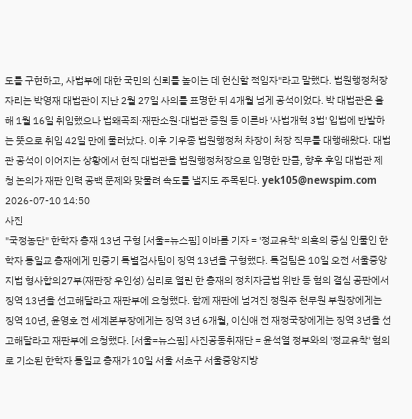도를 구현하고, 사법부에 대한 국민의 신뢰를 높이는 데 헌신할 적임자"라고 말했다. 법원행정처장 자리는 박영재 대법관이 지난 2월 27일 사의를 표명한 뒤 4개월 넘게 공석이었다. 박 대법관은 올해 1월 16일 취임했으나 법왜곡죄·재판소원·대법관 증원 등 이른바 '사법개혁 3법' 입법에 반발하는 뜻으로 취임 42일 만에 물러났다. 이후 기우종 법원행정처 차장이 처장 직무를 대행해왔다. 대법관 공석이 이어지는 상황에서 현직 대법관을 법원행정처장으로 임명한 만큼, 향후 후임 대법관 제청 논의가 재판 인력 공백 문제와 맞물려 속도를 낼지도 주목된다. yek105@newspim.com 2026-07-10 14:50
사진
"국정농단" 한학자 총재 13년 구형 [서울=뉴스핌] 이바름 기자 = '정교유착' 의혹의 중심 인물인 한학자 통일교 총재에게 민중기 특별검사팀이 징역 13년을 구형했다. 특검팀은 10일 오전 서울중앙지법 형사합의27부(재판장 우인성) 심리로 열린 한 총재의 정치자금법 위반 등 혐의 결심 공판에서 징역 13년을 선고해달라고 재판부에 요청했다. 함께 재판에 넘겨진 정원주 천무원 부원장에게는 징역 10년, 윤영호 전 세계본부장에게는 징역 3년 6개월, 이신애 전 재정국장에게는 징역 3년을 선고해달라고 재판부에 요청했다. [서울=뉴스핌] 사진공동취재단 = 윤석열 정부와의 '정교유착' 혐의로 기소된 한학자 통일교 총재가 10일 서울 서초구 서울중앙지방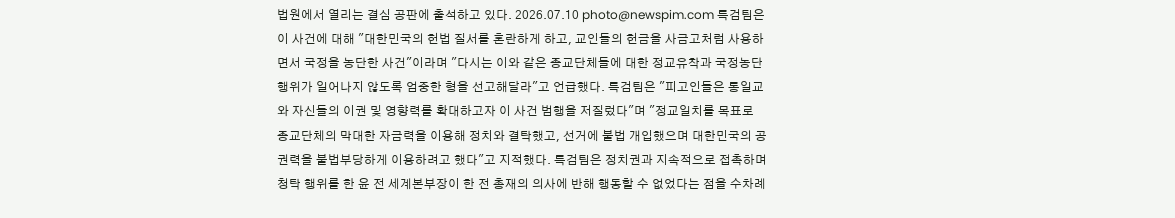법원에서 열리는 결심 공판에 출석하고 있다. 2026.07.10 photo@newspim.com 특검팀은 이 사건에 대해 "대한민국의 헌법 질서를 혼란하게 하고, 교인들의 헌금을 사금고처럼 사용하면서 국정을 농단한 사건"이라며 "다시는 이와 같은 종교단체들에 대한 정교유착과 국정농단 행위가 일어나지 않도록 엄중한 형을 선고해달라"고 언급했다. 특검팀은 "피고인들은 통일교와 자신들의 이권 및 영향력를 확대하고자 이 사건 범행을 저질렀다"며 "정교일치를 목표로 종교단체의 막대한 자금력을 이용해 정치와 결탁했고, 선거에 불법 개입했으며 대한민국의 공권력을 불법부당하게 이용하려고 했다"고 지적했다. 특검팀은 정치권과 지속적으로 접촉하며 청탁 행위를 한 윤 전 세계본부장이 한 전 총재의 의사에 반해 행동할 수 없었다는 점을 수차례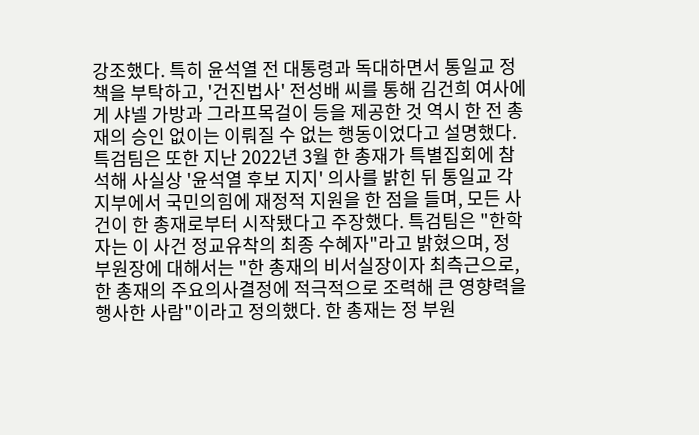강조했다. 특히 윤석열 전 대통령과 독대하면서 통일교 정책을 부탁하고, '건진법사' 전성배 씨를 통해 김건희 여사에게 샤넬 가방과 그라프목걸이 등을 제공한 것 역시 한 전 총재의 승인 없이는 이뤄질 수 없는 행동이었다고 설명했다. 특검팀은 또한 지난 2022년 3월 한 총재가 특별집회에 참석해 사실상 '윤석열 후보 지지' 의사를 밝힌 뒤 통일교 각 지부에서 국민의힘에 재정적 지원을 한 점을 들며, 모든 사건이 한 총재로부터 시작됐다고 주장했다. 특검팀은 "한학자는 이 사건 정교유착의 최종 수혜자"라고 밝혔으며, 정 부원장에 대해서는 "한 총재의 비서실장이자 최측근으로, 한 총재의 주요의사결정에 적극적으로 조력해 큰 영향력을 행사한 사람"이라고 정의했다. 한 총재는 정 부원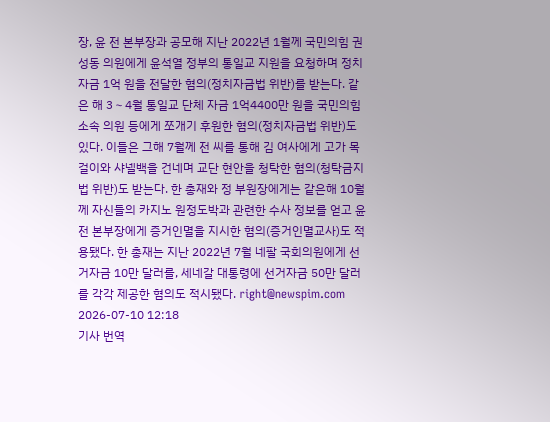장, 윤 전 본부장과 공모해 지난 2022년 1월께 국민의힘 권성동 의원에게 윤석열 정부의 통일교 지원을 요청하며 정치자금 1억 원을 전달한 혐의(정치자금법 위반)를 받는다. 같은 해 3∼4월 통일교 단체 자금 1억4400만 원을 국민의힘 소속 의원 등에게 쪼개기 후원한 혐의(정치자금법 위반)도 있다. 이들은 그해 7월께 전 씨를 통해 김 여사에게 고가 목걸이와 샤넬백을 건네며 교단 현안을 청탁한 혐의(청탁금지법 위반)도 받는다. 한 총재와 정 부원장에게는 같은해 10월께 자신들의 카지노 원정도박과 관련한 수사 정보를 얻고 윤 전 본부장에게 증거인멸을 지시한 혐의(증거인멸교사)도 적용됐다. 한 총재는 지난 2022년 7월 네팔 국회의원에게 선거자금 10만 달러를, 세네갈 대통령에 선거자금 50만 달러를 각각 제공한 혐의도 적시됐다. right@newspim.com 2026-07-10 12:18
기사 번역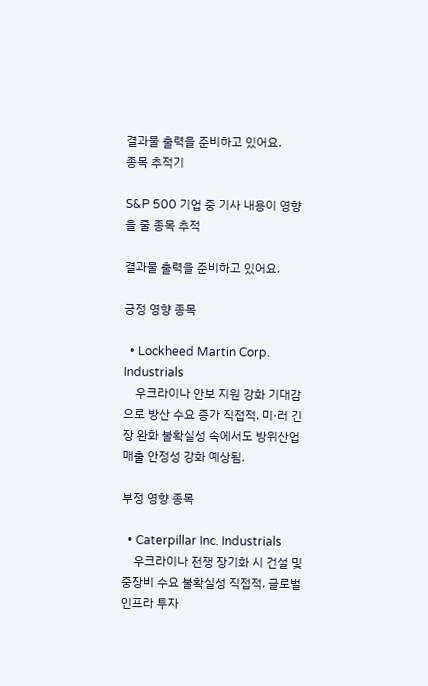결과물 출력을 준비하고 있어요.
종목 추적기

S&P 500 기업 중 기사 내용이 영향을 줄 종목 추적

결과물 출력을 준비하고 있어요.

긍정 영향 종목

  • Lockheed Martin Corp. Industrials
    우크라이나 안보 지원 강화 기대감으로 방산 수요 증가 직접적. 미·러 긴장 완화 불확실성 속에서도 방위산업 매출 안정성 강화 예상됨.

부정 영향 종목

  • Caterpillar Inc. Industrials
    우크라이나 전쟁 장기화 시 건설 및 중장비 수요 불확실성 직접적. 글로벌 인프라 투자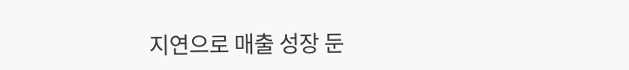지연으로 매출 성장 둔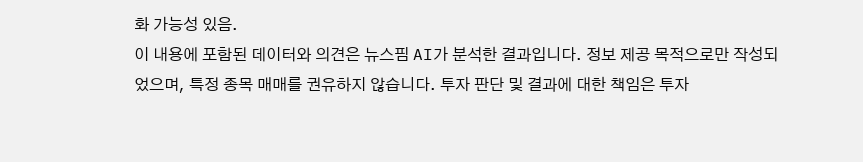화 가능성 있음.
이 내용에 포함된 데이터와 의견은 뉴스핌 AI가 분석한 결과입니다. 정보 제공 목적으로만 작성되었으며, 특정 종목 매매를 권유하지 않습니다. 투자 판단 및 결과에 대한 책임은 투자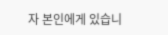자 본인에게 있습니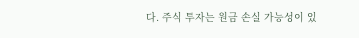다. 주식 투자는 원금 손실 가능성이 있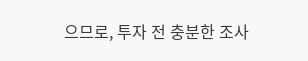으므로, 투자 전 충분한 조사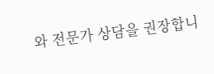와 전문가 상담을 권장합니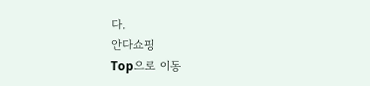다.
안다쇼핑
Top으로 이동